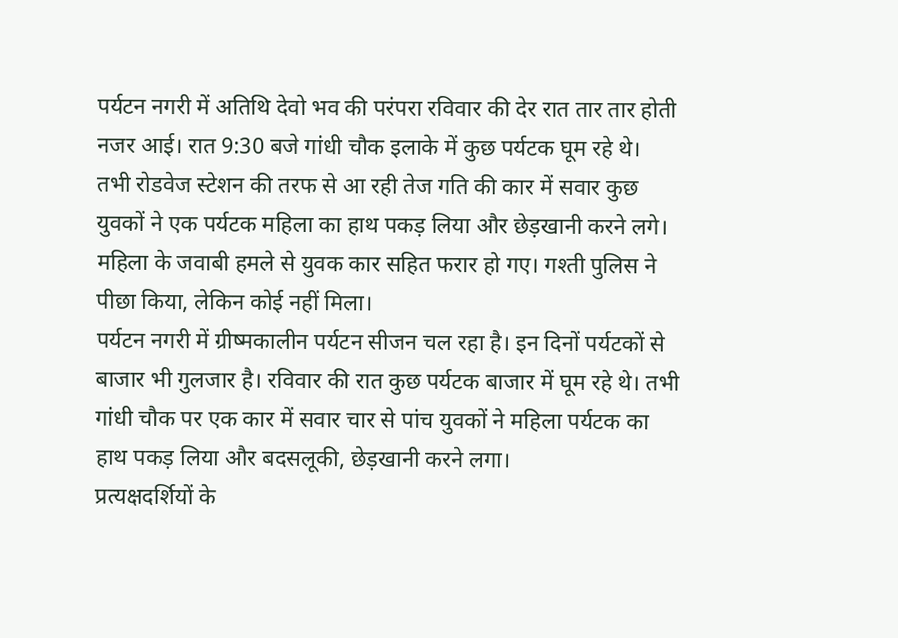पर्यटन नगरी में अतिथि देवो भव की परंपरा रविवार की देर रात तार तार होती नजर आई। रात 9:30 बजे गांधी चौक इलाके में कुछ पर्यटक घूम रहे थे।
तभी रोडवेज स्टेशन की तरफ से आ रही तेज गति की कार में सवार कुछ युवकों ने एक पर्यटक महिला का हाथ पकड़ लिया और छेड़खानी करने लगे। महिला के जवाबी हमले से युवक कार सहित फरार हो गए। गश्ती पुलिस ने पीछा किया, लेकिन कोई नहीं मिला।
पर्यटन नगरी में ग्रीष्मकालीन पर्यटन सीजन चल रहा है। इन दिनों पर्यटकों से बाजार भी गुलजार है। रविवार की रात कुछ पर्यटक बाजार में घूम रहे थे। तभी गांधी चौक पर एक कार में सवार चार से पांच युवकों ने महिला पर्यटक का हाथ पकड़ लिया और बदसलूकी, छेड़खानी करने लगा।
प्रत्यक्षदर्शियों के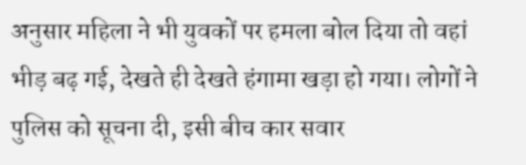अनुसार महिला ने भी युवकों पर हमला बोल दिया तो वहां भीड़ बढ़ गई, देखते ही देखते हंगामा खड़ा हो गया। लोगों ने पुलिस को सूचना दी, इसी बीच कार सवार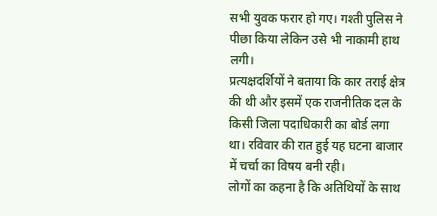सभी युवक फरार हो गए। गश्ती पुलिस ने पीछा किया लेकिन उसे भी नाकामी हाथ लगी।
प्रत्यक्षदर्शियों ने बताया कि कार तराई क्षेत्र की थी और इसमें एक राजनीतिक दल के किसी जिला पदाधिकारी का बोर्ड लगा था। रविवार की रात हुई यह घटना बाजार में चर्चा का विषय बनी रही।
लोगों का कहना है कि अतिथियों के साथ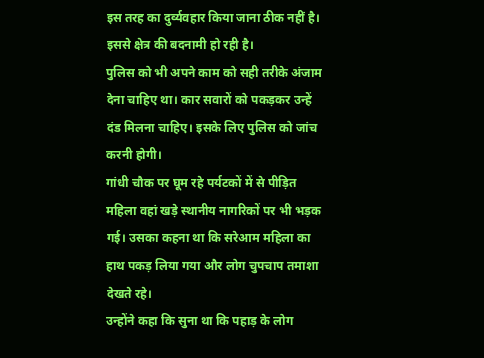इस तरह का दुर्व्यवहार किया जाना ठीक नहीं है। इससे क्षेत्र की बदनामी हो रही है।
पुलिस को भी अपने काम को सही तरीके अंजाम देना चाहिए था। कार सवारों को पकड़कर उन्हें दंड मिलना चाहिए। इसके लिए पुलिस को जांच करनी होगी।
गांधी चौक पर घूम रहे पर्यटकों में से पीड़ित महिला वहां खड़े स्थानीय नागरिकों पर भी भड़क गई। उसका कहना था कि सरेआम महिला का हाथ पकड़ लिया गया और लोग चुपचाप तमाशा देखते रहे।
उन्होंने कहा कि सुना था कि पहाड़ के लोग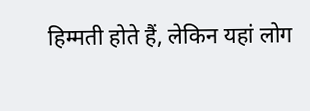हिम्मती होते हैं, लेकिन यहां लोग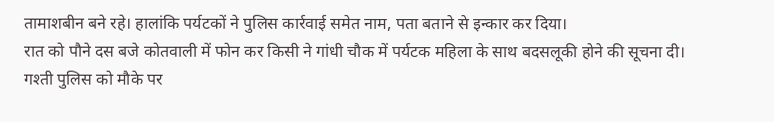तामाशबीन बने रहे। हालांकि पर्यटकों ने पुलिस कार्रवाई समेत नाम, पता बताने से इन्कार कर दिया।
रात को पौने दस बजे कोतवाली में फोन कर किसी ने गांधी चौक में पर्यटक महिला के साथ बदसलूकी होने की सूचना दी। गश्ती पुलिस को मौके पर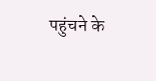पहुंचने के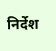निर्देश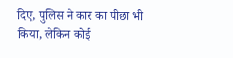दिए, पुलिस ने कार का पीछा भी किया, लेकिन कोई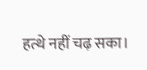हत्थे नहीं चढ़ सका।